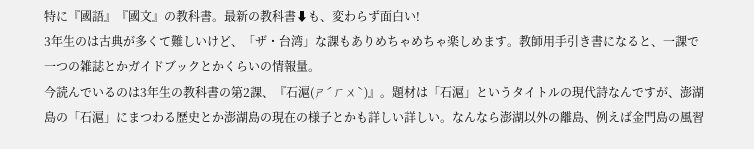特に『國語』『國文』の教科書。最新の教科書⬇も、変わらず面白い!
3年生のは古典が多くて難しいけど、「ザ・台湾」な課もありめちゃめちゃ楽しめます。教師用手引き書になると、一課で一つの雑誌とかガイドブックとかくらいの情報量。
今読んでいるのは3年生の教科書の第2課、『石滬(ㄕˊㄏㄨˋ)』。題材は「石滬」というタイトルの現代詩なんですが、澎湖島の「石滬」にまつわる歴史とか澎湖島の現在の様子とかも詳しい詳しい。なんなら澎湖以外の離島、例えば金門島の風習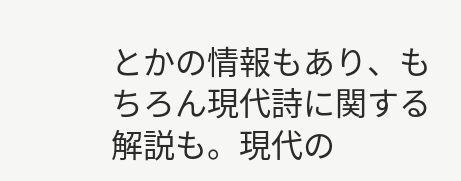とかの情報もあり、もちろん現代詩に関する解説も。現代の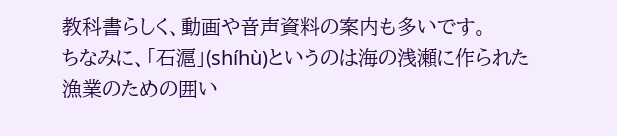教科書らしく、動画や音声資料の案内も多いです。
ちなみに、「石滬」(shíhù)というのは海の浅瀬に作られた漁業のための囲い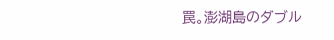罠。澎湖島のダブル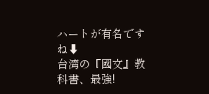ハートが有名ですね⬇
台湾の『國文』教科書、最強!